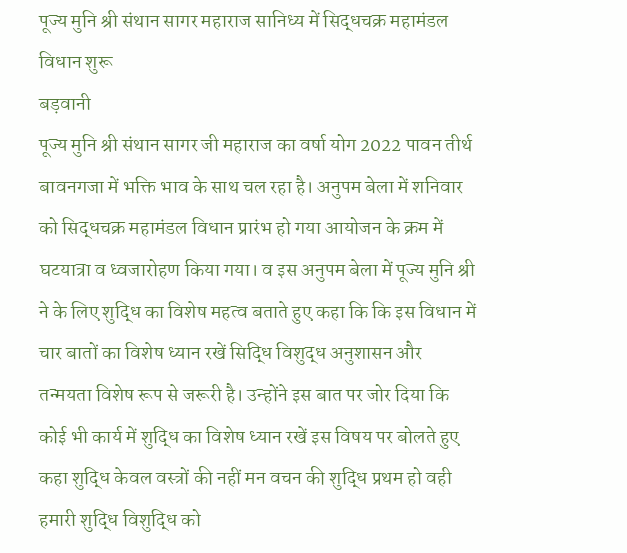पूज्य मुनि श्री संथान सागर महाराज सानिध्य में सिद्धचक्र महामंडल विधान शुरू
बड़वानी
पूज्य मुनि श्री संथान सागर जी महाराज का वर्षा योग 2022 पावन तीर्थ बावनगजा में भक्ति भाव के साथ चल रहा है। अनुपम बेला में शनिवार को सिद्धचक्र महामंडल विधान प्रारंभ हो गया आयोजन के क्रम में घटयात्रा व ध्वजारोहण किया गया। व इस अनुपम बेला में पूज्य मुनि श्री ने के लिए शुद्धि का विशेष महत्व बताते हुए कहा कि कि इस विधान में चार बातों का विशेष ध्यान रखें सिद्धि विशुद्ध अनुशासन और तन्मयता विशेष रूप से जरूरी है। उन्होंने इस बात पर जोर दिया कि कोई भी कार्य में शुद्धि का विशेष ध्यान रखें इस विषय पर बोलते हुए कहा शुद्धि केवल वस्त्रों की नहीं मन वचन की शुद्धि प्रथम हो वही हमारी शुद्धि विशुद्धि को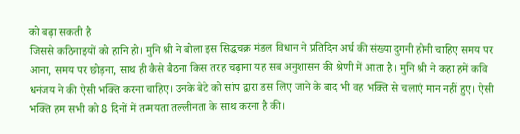को बढ़ा सकती है
जिससे कठिनाइयों को हानि हो। मुनि श्री ने बोला इस सिद्धचक्र मंडल विधान ने प्रतिदिन अर्घ की संख्या दुगनी होनी चाहिए समय पर आना, समय पर छोड़ना, साथ ही कैसे बैठना किस तरह चढ़ाना यह सब अनुशासन की श्रेणी में आता है। मुनि श्री ने कहा हमें कवि धनंजय ने की ऐसी भक्ति करना चाहिए। उनके बेटे को सांप द्वारा डस लिए जाने के बाद भी वह भक्ति से चलाएं मान नहीं हुए। ऐसी भक्ति हम सभी को 8 दिनों में तन्मयता तल्लीनता के साथ करना है की।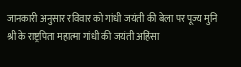जानकारी अनुसार रविवार को गांधी जयंती की बेला पर पूज्य मुनि श्री के राष्ट्रपिता महात्मा गांधी की जयंती अहिंसा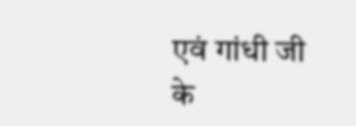एवं गांधी जी के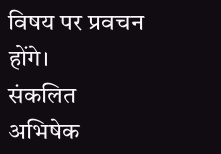विषय पर प्रवचन होंगे।
संकलित अभिषेक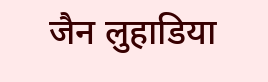जैन लुहाडिया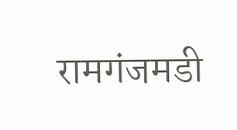रामगंजमडी